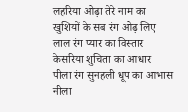लहरिया ओढ़ा तेरे नाम का
खुशियों के सब रंग ओढ़ लिए
लाल रंग प्यार का विस्तार
केसरिया शुचिता का आधार
पीला रंग सुनहली धूप का आभास
नीला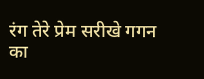रंग तेरे प्रेम सरीखे गगन का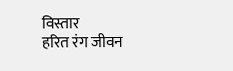विस्तार
हरित रंग जीवन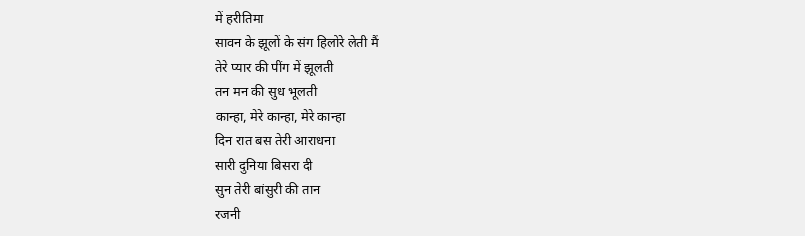में हरीतिमा
सावन के झूलों के संग हिलोरे लेती मैं
तेरे प्यार की पींग में झूलती
तन मन की सुध भूलती
कान्हा, मेरे कान्हा, मेरे कान्हा
दिन रात बस तेरी आराधना
सारी दुनिया बिसरा दी
सुन तेरी बांसुरी की तान
रजनी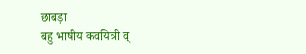छाबड़ा
बहु भाषीय कवयित्री व्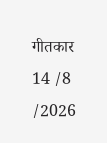गीतकार
14 /8 /2026